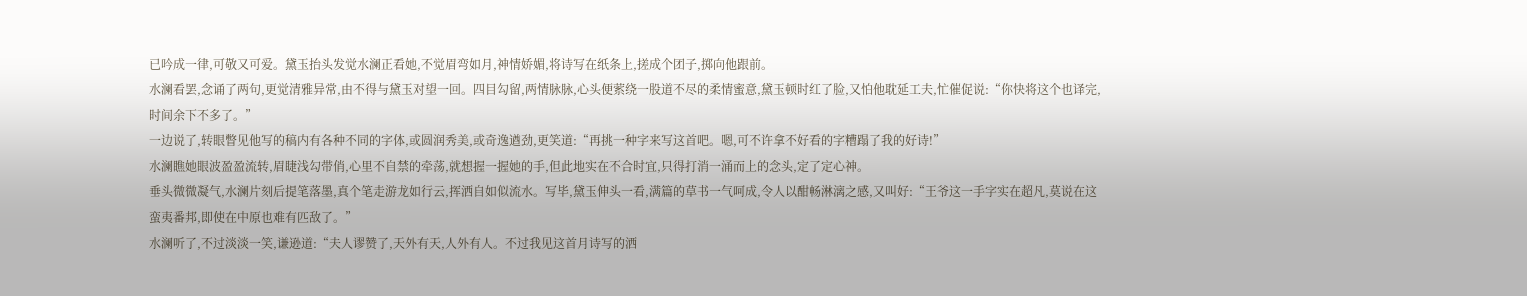已吟成一律,可敬又可爱。黛玉抬头发觉水澜正看她,不觉眉弯如月,神情娇媚,将诗写在纸条上,搓成个团子,掷向他跟前。
水澜看罢,念诵了两句,更觉清雅异常,由不得与黛玉对望一回。四目勾留,两情脉脉,心头便萦绕一股道不尽的柔情蜜意,黛玉顿时红了脸,又怕他耽延工夫,忙催促说:“你快将这个也译完,时间余下不多了。”
一边说了,转眼瞥见他写的稿内有各种不同的字体,或圆润秀美,或奇逸遒劲,更笑道:“再挑一种字来写这首吧。嗯,可不许拿不好看的字糟蹋了我的好诗!”
水澜瞧她眼波盈盈流转,眉睫浅勾带俏,心里不自禁的牵荡,就想握一握她的手,但此地实在不合时宜,只得打消一涌而上的念头,定了定心神。
垂头微微凝气,水澜片刻后提笔落墨,真个笔走游龙如行云,挥洒自如似流水。写毕,黛玉伸头一看,满篇的草书一气呵成,令人以酣畅淋漓之感,又叫好:“王爷这一手字实在超凡,莫说在这蛮夷番邦,即使在中原也难有匹敌了。”
水澜听了,不过淡淡一笑,谦逊道:“夫人谬赞了,天外有天,人外有人。不过我见这首月诗写的洒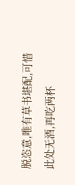脱恣意,唯有草书堪配,可惜此处无酒,再吃两杯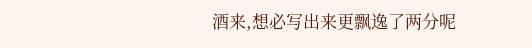酒来,想必写出来更飘逸了两分呢